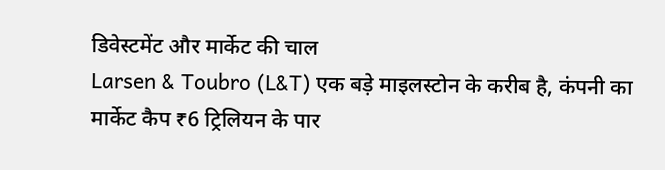डिवेस्टमेंट और मार्केट की चाल
Larsen & Toubro (L&T) एक बड़े माइलस्टोन के करीब है, कंपनी का मार्केट कैप ₹6 ट्रिलियन के पार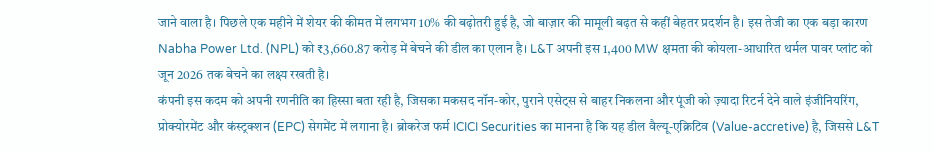जाने वाला है। पिछले एक महीने में शेयर की कीमत में लगभग 10% की बढ़ोतरी हुई है, जो बाज़ार की मामूली बढ़त से कहीं बेहतर प्रदर्शन है। इस तेजी का एक बड़ा कारण Nabha Power Ltd. (NPL) को ₹3,660.87 करोड़ में बेचने की डील का एलान है। L&T अपनी इस 1,400 MW क्षमता की कोयला-आधारित थर्मल पावर प्लांट को जून 2026 तक बेचने का लक्ष्य रखती है।
कंपनी इस कदम को अपनी रणनीति का हिस्सा बता रही है, जिसका मकसद नॉन-कोर, पुराने एसेट्स से बाहर निकलना और पूंजी को ज़्यादा रिटर्न देने वाले इंजीनियरिंग, प्रोक्योरमेंट और कंस्ट्रक्शन (EPC) सेगमेंट में लगाना है। ब्रोकरेज फर्म ICICI Securities का मानना है कि यह डील वैल्यू-एक्रिटिव (Value-accretive) है, जिससे L&T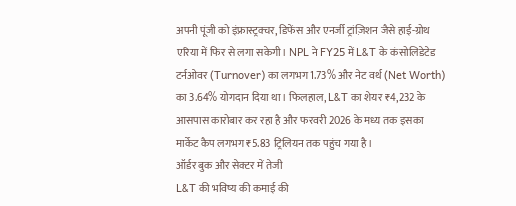अपनी पूंजी को इंफ्रास्ट्रक्चर, डिफेंस और एनर्जी ट्रांज़िशन जैसे हाई-ग्रोथ एरिया में फिर से लगा सकेगी। NPL ने FY25 में L&T के कंसोलिडेटेड टर्नओवर (Turnover) का लगभग 1.73% और नेट वर्थ (Net Worth) का 3.64% योगदान दिया था। फिलहाल, L&T का शेयर ₹4,232 के आसपास कारोबार कर रहा है और फरवरी 2026 के मध्य तक इसका मार्केट कैप लगभग ₹5.83 ट्रिलियन तक पहुंच गया है।
ऑर्डर बुक और सेक्टर में तेजी
L&T की भविष्य की कमाई की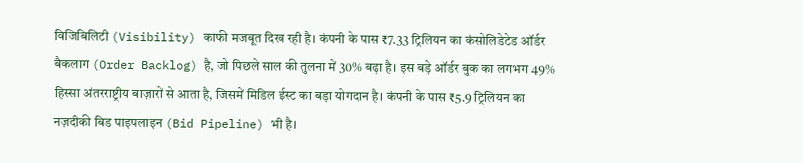विजिबिलिटी (Visibility) काफी मजबूत दिख रही है। कंपनी के पास ₹7.33 ट्रिलियन का कंसोलिडेटेड ऑर्डर बैकलाग (Order Backlog) है, जो पिछले साल की तुलना में 30% बढ़ा है। इस बड़े ऑर्डर बुक का लगभग 49% हिस्सा अंतरराष्ट्रीय बाज़ारों से आता है, जिसमें मिडिल ईस्ट का बड़ा योगदान है। कंपनी के पास ₹5.9 ट्रिलियन का नज़दीकी बिड पाइपलाइन (Bid Pipeline) भी है।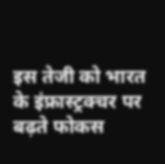इस तेजी को भारत के इंफ्रास्ट्रक्चर पर बढ़ते फोकस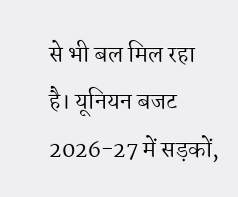से भी बल मिल रहा है। यूनियन बजट 2026-27 में सड़कों,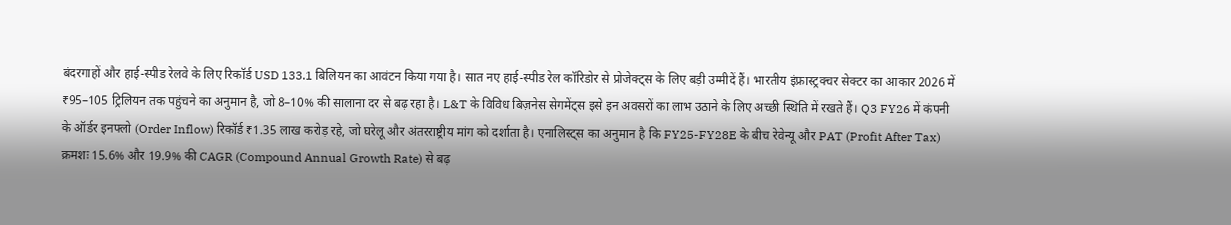बंदरगाहों और हाई-स्पीड रेलवे के लिए रिकॉर्ड USD 133.1 बिलियन का आवंटन किया गया है। सात नए हाई-स्पीड रेल कॉरिडोर से प्रोजेक्ट्स के लिए बड़ी उम्मीदें हैं। भारतीय इंफ्रास्ट्रक्चर सेक्टर का आकार 2026 में ₹95–105 ट्रिलियन तक पहुंचने का अनुमान है, जो 8–10% की सालाना दर से बढ़ रहा है। L&T के विविध बिज़नेस सेगमेंट्स इसे इन अवसरों का लाभ उठाने के लिए अच्छी स्थिति में रखते हैं। Q3 FY26 में कंपनी के ऑर्डर इनफ्लो (Order Inflow) रिकॉर्ड ₹1.35 लाख करोड़ रहे, जो घरेलू और अंतरराष्ट्रीय मांग को दर्शाता है। एनालिस्ट्स का अनुमान है कि FY25-FY28E के बीच रेवेन्यू और PAT (Profit After Tax) क्रमशः 15.6% और 19.9% की CAGR (Compound Annual Growth Rate) से बढ़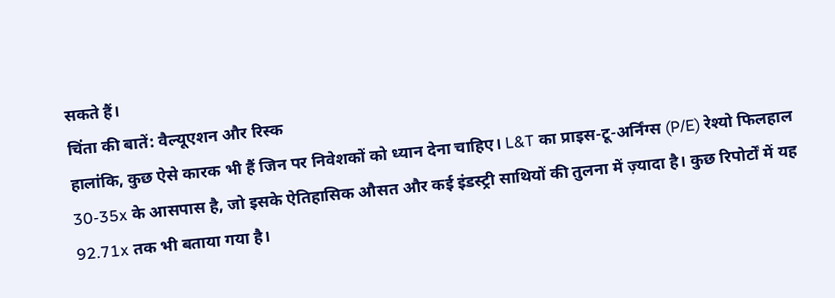सकते हैं।
चिंता की बातें: वैल्यूएशन और रिस्क
हालांकि, कुछ ऐसे कारक भी हैं जिन पर निवेशकों को ध्यान देना चाहिए। L&T का प्राइस-टू-अर्निंग्स (P/E) रेश्यो फिलहाल 30-35x के आसपास है, जो इसके ऐतिहासिक औसत और कई इंडस्ट्री साथियों की तुलना में ज़्यादा है। कुछ रिपोर्टों में यह 92.71x तक भी बताया गया है।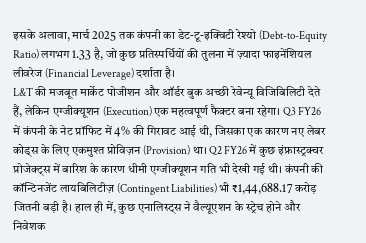इसके अलावा, मार्च 2025 तक कंपनी का डेट-टू-इक्विटी रेश्यो (Debt-to-Equity Ratio) लगभग 1.33 है, जो कुछ प्रतिस्पर्धियों की तुलना में ज़्यादा फाइनेंशियल लीवरेज (Financial Leverage) दर्शाता है।
L&T की मजबूत मार्केट पोजीशन और ऑर्डर बुक अच्छी रेवेन्यू विजिबिलिटी देते हैं, लेकिन एग्जीक्यूशन (Execution) एक महत्वपूर्ण फैक्टर बना रहेगा। Q3 FY26 में कंपनी के नेट प्रॉफिट में 4% की गिरावट आई थी, जिसका एक कारण नए लेबर कोड्स के लिए एकमुश्त प्रोविज़न (Provision) था। Q2 FY26 में कुछ इंफ्रास्ट्रक्चर प्रोजेक्ट्स में बारिश के कारण धीमी एग्जीक्यूशन गति भी देखी गई थी। कंपनी की कॉन्टिनजेंट लायबिलिटीज़ (Contingent Liabilities) भी ₹1,44,688.17 करोड़ जितनी बड़ी है। हाल ही में, कुछ एनालिस्ट्स ने वैल्यूएशन के स्ट्रेच होने और निवेशक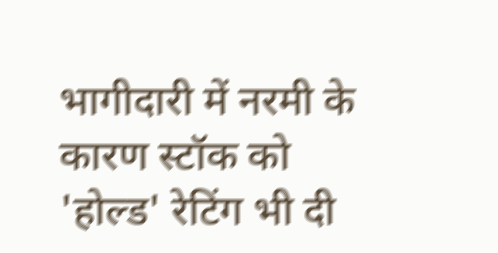भागीदारी में नरमी के कारण स्टॉक को 'होल्ड' रेटिंग भी दी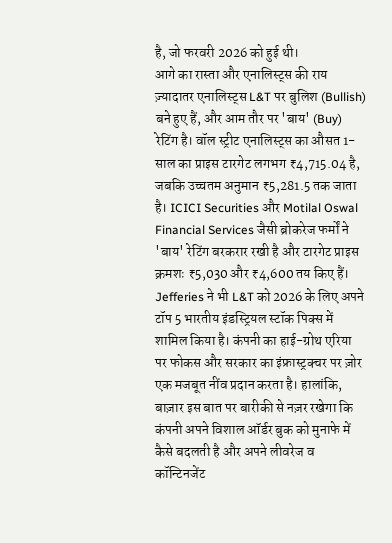है, जो फरवरी 2026 को हुई थी।
आगे का रास्ता और एनालिस्ट्स की राय
ज़्यादातर एनालिस्ट्स L&T पर बुलिश (Bullish) बने हुए हैं, और आम तौर पर 'बाय' (Buy) रेटिंग है। वॉल स्ट्रीट एनालिस्ट्स का औसत 1-साल का प्राइस टारगेट लगभग ₹4,715.04 है, जबकि उच्चतम अनुमान ₹5,281.5 तक जाता है। ICICI Securities और Motilal Oswal Financial Services जैसी ब्रोकरेज फर्मों ने 'बाय' रेटिंग बरकरार रखी है और टारगेट प्राइस क्रमशः ₹5,030 और ₹4,600 तय किए हैं। Jefferies ने भी L&T को 2026 के लिए अपने टॉप 5 भारतीय इंडस्ट्रियल स्टॉक पिक्स में शामिल किया है। कंपनी का हाई-ग्रोथ एरिया पर फोकस और सरकार का इंफ्रास्ट्रक्चर पर ज़ोर एक मजबूत नींव प्रदान करता है। हालांकि, बाज़ार इस बात पर बारीकी से नज़र रखेगा कि कंपनी अपने विशाल ऑर्डर बुक को मुनाफे में कैसे बदलती है और अपने लीवरेज व कॉन्टिनजेंट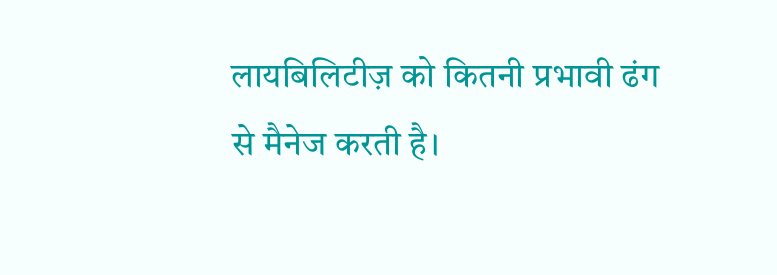लायबिलिटीज़ को कितनी प्रभावी ढंग से मैनेज करती है।